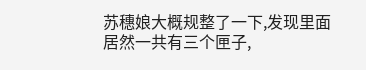苏穗娘大概规整了一下,发现里面居然一共有三个匣子,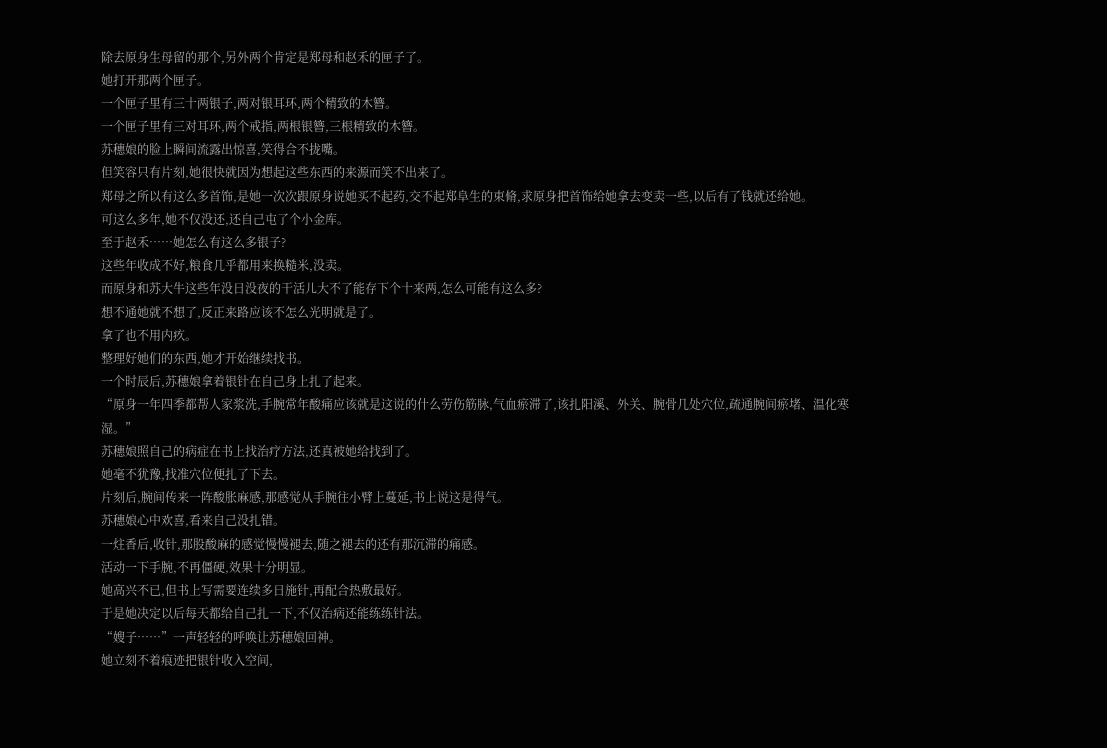除去原身生母留的那个,另外两个肯定是郑母和赵禾的匣子了。
她打开那两个匣子。
一个匣子里有三十两银子,两对银耳环,两个精致的木簪。
一个匣子里有三对耳环,两个戒指,两根银簪,三根精致的木簪。
苏穗娘的脸上瞬间流露出惊喜,笑得合不拢嘴。
但笑容只有片刻,她很快就因为想起这些东西的来源而笑不出来了。
郑母之所以有这么多首饰,是她一次次跟原身说她买不起药,交不起郑阜生的束脩,求原身把首饰给她拿去变卖一些,以后有了钱就还给她。
可这么多年,她不仅没还,还自己屯了个小金库。
至于赵禾……她怎么有这么多银子?
这些年收成不好,粮食几乎都用来换糙米,没卖。
而原身和苏大牛这些年没日没夜的干活儿大不了能存下个十来两,怎么可能有这么多?
想不通她就不想了,反正来路应该不怎么光明就是了。
拿了也不用内疚。
整理好她们的东西,她才开始继续找书。
一个时辰后,苏穗娘拿着银针在自己身上扎了起来。
“原身一年四季都帮人家浆洗,手腕常年酸痛应该就是这说的什么劳伤筋脉,气血瘀滞了,该扎阳溪、外关、腕骨几处穴位,疏通腕间瘀堵、温化寒湿。”
苏穗娘照自己的病症在书上找治疗方法,还真被她给找到了。
她毫不犹豫,找准穴位便扎了下去。
片刻后,腕间传来一阵酸胀麻感,那感觉从手腕往小臂上蔓延,书上说这是得气。
苏穗娘心中欢喜,看来自己没扎错。
一炷香后,收针,那股酸麻的感觉慢慢褪去,随之褪去的还有那沉滞的痛感。
活动一下手腕,不再僵硬,效果十分明显。
她高兴不已,但书上写需要连续多日施针,再配合热敷最好。
于是她决定以后每天都给自己扎一下,不仅治病还能练练针法。
“嫂子……”一声轻轻的呼唤让苏穗娘回神。
她立刻不着痕迹把银针收入空间,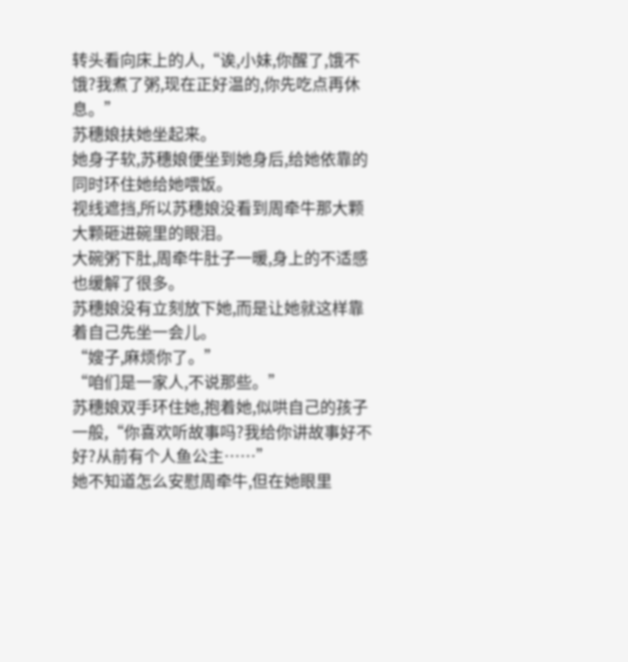转头看向床上的人,“诶,小妹,你醒了,饿不饿?我煮了粥,现在正好温的,你先吃点再休息。”
苏穗娘扶她坐起来。
她身子软,苏穗娘便坐到她身后,给她依靠的同时环住她给她喂饭。
视线遮挡,所以苏穗娘没看到周牵牛那大颗大颗砸进碗里的眼泪。
大碗粥下肚,周牵牛肚子一暖,身上的不适感也缓解了很多。
苏穗娘没有立刻放下她,而是让她就这样靠着自己先坐一会儿。
“嫂子,麻烦你了。”
“咱们是一家人,不说那些。”
苏穗娘双手环住她,抱着她,似哄自己的孩子一般,“你喜欢听故事吗?我给你讲故事好不好?从前有个人鱼公主……”
她不知道怎么安慰周牵牛,但在她眼里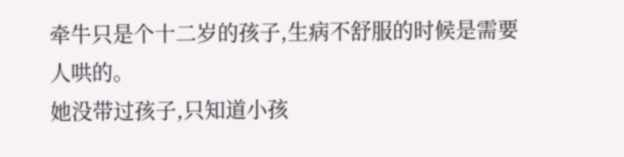牵牛只是个十二岁的孩子,生病不舒服的时候是需要人哄的。
她没带过孩子,只知道小孩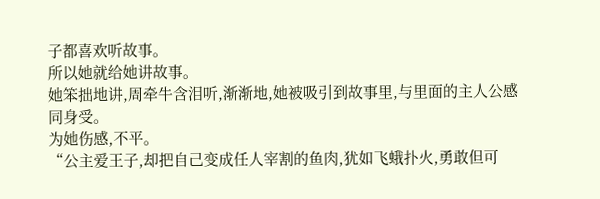子都喜欢听故事。
所以她就给她讲故事。
她笨拙地讲,周牵牛含泪听,渐渐地,她被吸引到故事里,与里面的主人公感同身受。
为她伤感,不平。
“公主爱王子,却把自己变成任人宰割的鱼肉,犹如飞蛾扑火,勇敢但可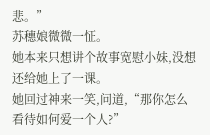悲。”
苏穗娘微微一怔。
她本来只想讲个故事宽慰小妹,没想还给她上了一课。
她回过神来一笑,问道,“那你怎么看待如何爱一个人?”